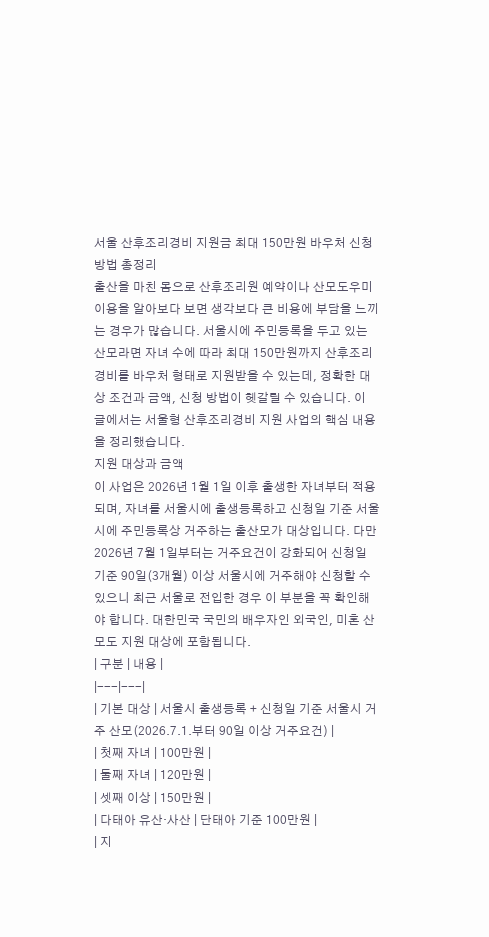서울 산후조리경비 지원금 최대 150만원 바우처 신청방법 총정리
출산을 마친 몸으로 산후조리원 예약이나 산모도우미 이용을 알아보다 보면 생각보다 큰 비용에 부담을 느끼는 경우가 많습니다. 서울시에 주민등록을 두고 있는 산모라면 자녀 수에 따라 최대 150만원까지 산후조리경비를 바우처 형태로 지원받을 수 있는데, 정확한 대상 조건과 금액, 신청 방법이 헷갈릴 수 있습니다. 이 글에서는 서울형 산후조리경비 지원 사업의 핵심 내용을 정리했습니다.
지원 대상과 금액
이 사업은 2026년 1월 1일 이후 출생한 자녀부터 적용되며, 자녀를 서울시에 출생등록하고 신청일 기준 서울시에 주민등록상 거주하는 출산모가 대상입니다. 다만 2026년 7월 1일부터는 거주요건이 강화되어 신청일 기준 90일(3개월) 이상 서울시에 거주해야 신청할 수 있으니 최근 서울로 전입한 경우 이 부분을 꼭 확인해야 합니다. 대한민국 국민의 배우자인 외국인, 미혼 산모도 지원 대상에 포함됩니다.
| 구분 | 내용 |
|---|---|
| 기본 대상 | 서울시 출생등록 + 신청일 기준 서울시 거주 산모(2026.7.1.부터 90일 이상 거주요건) |
| 첫째 자녀 | 100만원 |
| 둘째 자녀 | 120만원 |
| 셋째 이상 | 150만원 |
| 다태아 유산·사산 | 단태아 기준 100만원 |
| 지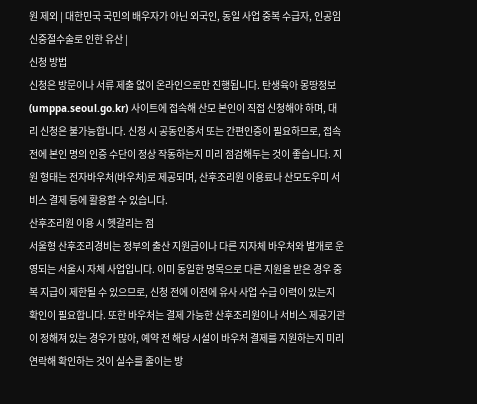원 제외 | 대한민국 국민의 배우자가 아닌 외국인, 동일 사업 중복 수급자, 인공임신중절수술로 인한 유산 |
신청 방법
신청은 방문이나 서류 제출 없이 온라인으로만 진행됩니다. 탄생육아 몽땅정보(umppa.seoul.go.kr) 사이트에 접속해 산모 본인이 직접 신청해야 하며, 대리 신청은 불가능합니다. 신청 시 공동인증서 또는 간편인증이 필요하므로, 접속 전에 본인 명의 인증 수단이 정상 작동하는지 미리 점검해두는 것이 좋습니다. 지원 형태는 전자바우처(바우처)로 제공되며, 산후조리원 이용료나 산모도우미 서비스 결제 등에 활용할 수 있습니다.
산후조리원 이용 시 헷갈리는 점
서울형 산후조리경비는 정부의 출산 지원금이나 다른 지자체 바우처와 별개로 운영되는 서울시 자체 사업입니다. 이미 동일한 명목으로 다른 지원을 받은 경우 중복 지급이 제한될 수 있으므로, 신청 전에 이전에 유사 사업 수급 이력이 있는지 확인이 필요합니다. 또한 바우처는 결제 가능한 산후조리원이나 서비스 제공기관이 정해져 있는 경우가 많아, 예약 전 해당 시설이 바우처 결제를 지원하는지 미리 연락해 확인하는 것이 실수를 줄이는 방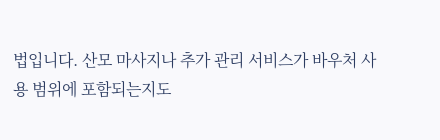법입니다. 산모 마사지나 추가 관리 서비스가 바우처 사용 범위에 포함되는지도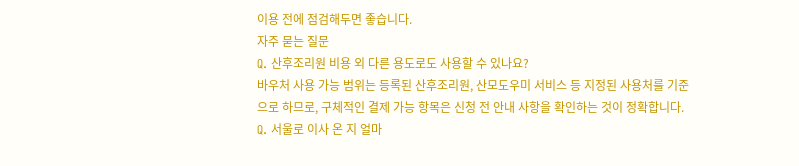이용 전에 점검해두면 좋습니다.
자주 묻는 질문
Q. 산후조리원 비용 외 다른 용도로도 사용할 수 있나요?
바우처 사용 가능 범위는 등록된 산후조리원, 산모도우미 서비스 등 지정된 사용처를 기준으로 하므로, 구체적인 결제 가능 항목은 신청 전 안내 사항을 확인하는 것이 정확합니다.
Q. 서울로 이사 온 지 얼마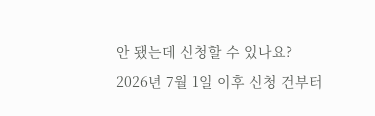안 됐는데 신청할 수 있나요?
2026년 7월 1일 이후 신청 건부터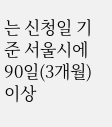는 신청일 기준 서울시에 90일(3개월) 이상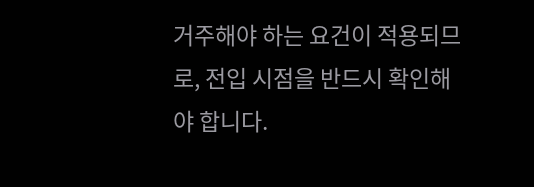거주해야 하는 요건이 적용되므로, 전입 시점을 반드시 확인해야 합니다.